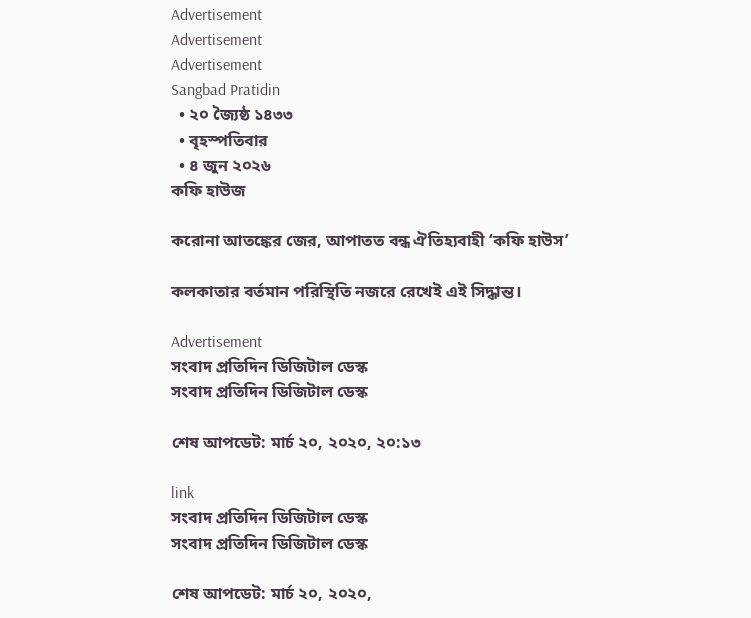Advertisement
Advertisement
Advertisement
Sangbad Pratidin
  • ২০ জ্যৈষ্ঠ ১৪৩৩
  • বৃহস্পতিবার
  • ৪ জুন ২০২৬
কফি হাউজ

করোনা আতঙ্কের জের, আপাতত বন্ধ ঐতিহ্যবাহী ‘কফি হাউস’

কলকাতার বর্তমান পরিস্থিতি নজরে রেখেই এই সিদ্ধান্ত।

Advertisement
সংবাদ প্রতিদিন ডিজিটাল ডেস্ক
সংবাদ প্রতিদিন ডিজিটাল ডেস্ক

শেষ আপডেট: মার্চ ২০, ২০২০, ২০:১৩

link
সংবাদ প্রতিদিন ডিজিটাল ডেস্ক
সংবাদ প্রতিদিন ডিজিটাল ডেস্ক

শেষ আপডেট: মার্চ ২০, ২০২০,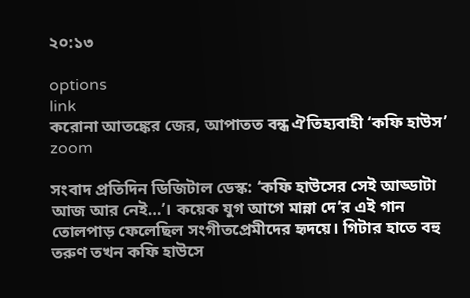২০:১৩

options
link
করোনা আতঙ্কের জের, আপাতত বন্ধ ঐতিহ্যবাহী ‘কফি হাউস’ zoom

সংবাদ প্রতিদিন ডিজিটাল ডেস্ক: ‘কফি হাউসের সেই আড্ডাটা আজ আর নেই…’। কয়েক যুগ আগে মান্না দে’র এই গান তোলপাড় ফেলেছিল সংগীতপ্রেমীদের হৃদয়ে। গিটার হাতে বহু তরুণ তখন কফি হাউসে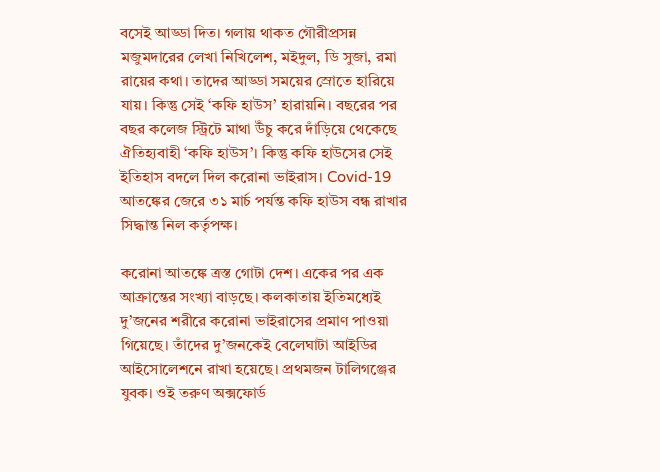বসেই আড্ডা দিত। গলায় থাকত গৌরীপ্রসন্ন মজুমদারের লেখা নিখিলেশ, মইদুল, ডি সুজা, রমা রায়ের কথা। তাদের আড্ডা সময়ের স্রোতে হারিয়ে যায়। কিন্তু সেই ‘কফি হাউস’ হারায়নি। বছরের পর বছর কলেজ স্ট্রিটে মাথা উঁচু করে দাঁড়িয়ে থেকেছে ঐতিহ্যবাহী ‘কফি হাউস’। কিন্তু কফি হাউসের সেই ইতিহাস বদলে দিল করোনা ভাইরাস। Covid-19 আতঙ্কের জেরে ৩১ মার্চ পর্যন্ত কফি হাউস বন্ধ রাখার সিদ্ধান্ত নিল কর্তৃপক্ষ।

করোনা আতঙ্কে ত্রস্ত গোটা দেশ। একের পর এক আক্রান্তের সংখ্যা বাড়ছে। কলকাতায় ইতিমধ্যেই দু’জনের শরীরে করোনা ভাইরাসের প্রমাণ পাওয়া গিয়েছে। তাঁদের দু’জনকেই বেলেঘাটা আইডির আইসোলেশনে রাখা হয়েছে। প্রথমজন টালিগঞ্জের যুবক। ওই তরুণ অক্সফোর্ড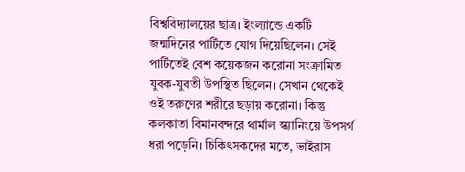বিশ্ববিদ‌্যালয়ের ছাত্র। ইংল‌্যান্ডে একটি জন্মদিনের পার্টিতে যোগ দিয়েছিলেন। সেই পার্টিতেই বেশ কয়েকজন করোনা সংক্রামিত যুবক-যুবতী উপস্থিত ছিলেন। সেখান থেকেই ওই তরুণের শরীরে ছড়ায় করোনা। কিন্তু কলকাতা বিমানবন্দরে থার্মাল স্ক‌্যানিংয়ে উপসর্গ ধরা পড়েনি। চিকিৎসকদের মতে, ভাইরাস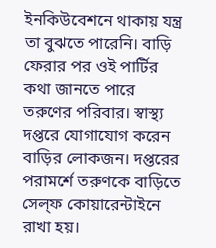ইনকিউবেশনে থাকায় যন্ত্র তা বুঝতে পারেনি। বাড়ি ফেরার পর ওই পার্টির কথা জানতে পারে তরুণের পরিবার। স্বাস্থ্য দপ্তরে যোগাযোগ করেন বাড়ির লোকজন। দপ্তরের পরামর্শে তরুণকে বাড়িতে সেল্‌ফ কোয়ারেন্টাইনে রাখা হয়।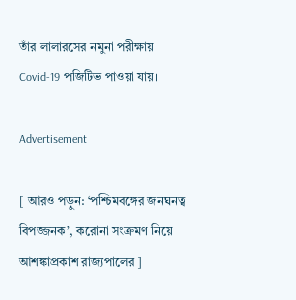তাঁর লালারসের নমুনা পরীক্ষায় Covid-19 পজিটিভ পাওয়া যায়।

Advertisement

[ আরও পড়ুন: ‘পশ্চিমবঙ্গের জনঘনত্ব বিপজ্জনক’, করোনা সংক্রমণ নিয়ে আশঙ্কাপ্রকাশ রাজ্যপালের ]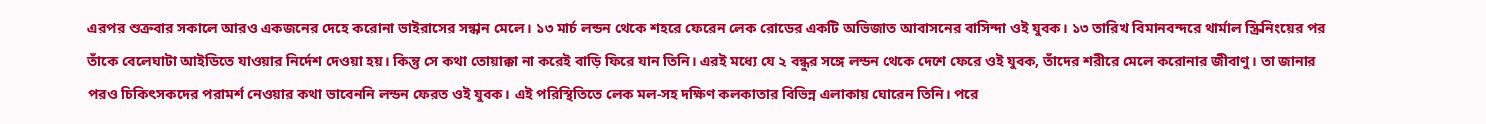এরপর শুক্রবার সকালে আরও একজনের দেহে করোনা ভাইরাসের সন্ধান মেলে। ১৩ মার্চ লন্ডন থেকে শহরে ফেরেন লেক রোডের একটি অভিজাত আবাসনের বাসিন্দা ওই যুবক। ১৩ তারিখ বিমানবন্দরে থার্মাল স্ক্রিনিংয়ের পর তাঁকে বেলেঘাটা আইডিতে যাওয়ার নির্দেশ দেওয়া হয়। কিন্তু সে কথা তোয়াক্কা না করেই বাড়ি ফিরে যান তিনি। এরই মধ্যে যে ২ বন্ধুর সঙ্গে লন্ডন থেকে দেশে ফেরে ওই যুবক, তাঁদের শরীরে মেলে করোনার জীবাণু। তা জানার পরও চিকিৎসকদের পরামর্শ নেওয়ার কথা ভাবেননি লন্ডন ফেরত ওই যুবক। এই পরিস্থিতিতে লেক মল-সহ দক্ষিণ কলকাতার বিভিন্ন এলাকায় ঘোরেন তিনি। পরে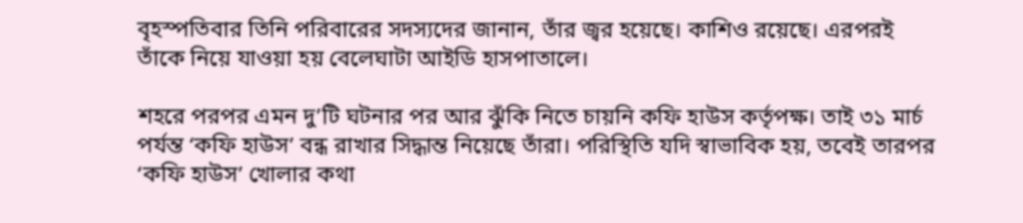বৃহস্পতিবার তিনি পরিবারের সদস্যদের জানান, তাঁর জ্বর হয়েছে। কাশিও রয়েছে। এরপরই তাঁকে নিয়ে যাওয়া হয় বেলেঘাটা আইডি হাসপাতালে।

শহরে পরপর এমন দু’টি ঘটনার পর আর ঝুঁকি নিতে চায়নি কফি হাউস কর্তৃপক্ষ। তাই ৩১ মার্চ পর্যন্ত ‘কফি হাউস’ বন্ধ রাখার সিদ্ধান্ত নিয়েছে তাঁরা। পরিস্থিতি যদি স্বাভাবিক হয়, তবেই তারপর ‘কফি হাউস’ খোলার কথা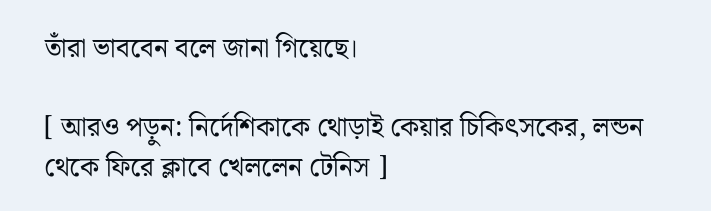তাঁরা ভাববেন বলে জানা গিয়েছে।

[ আরও পড়ুন: নির্দেশিকাকে থোড়াই কেয়ার চিকিৎসকের, লন্ডন থেকে ফিরে ক্লাবে খেললেন টেনিস ]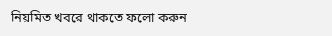নিয়মিত খবরে থাকতে ফলো করুন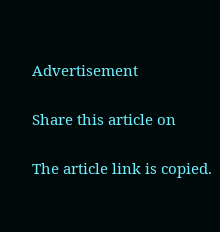Advertisement

Share this article on

The article link is copied.